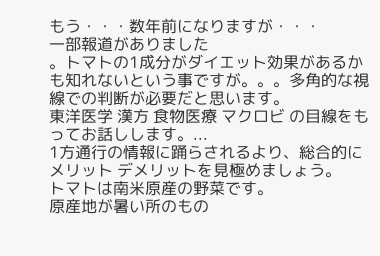もう・・・数年前になりますが・・・
一部報道がありました
。トマトの1成分がダイエット効果があるかも知れないという事ですが。。。多角的な視線での判断が必要だと思います。
東洋医学 漢方 食物医療 マクロビ の目線をもってお話しします。...
1方通行の情報に踊らされるより、総合的にメリット デメリットを見極めましょう。
トマトは南米原産の野菜です。
原産地が暑い所のもの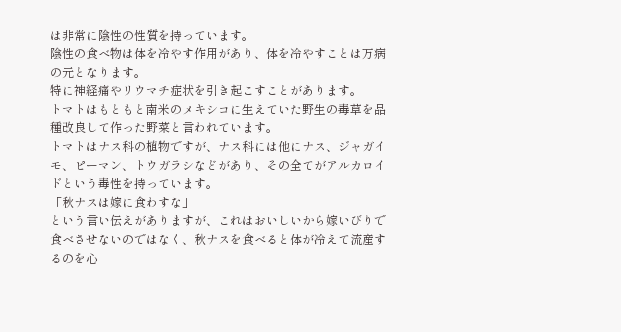は非常に陰性の性質を持っています。
陰性の食べ物は体を冷やす作用があり、体を冷やすことは万病の元となります。
特に神経痛やリウマチ症状を引き起こすことがあります。
トマトはもともと南米のメキシコに生えていた野生の毒草を品種改良して作った野菜と言われています。
トマトはナス科の植物ですが、ナス科には他にナス、ジャガイモ、ピーマン、トウガラシなどがあり、その全てがアルカロイドという毒性を持っています。
「秋ナスは嫁に食わすな」
という言い伝えがありますが、これはおいしいから嫁いびりで食べさせないのではなく、秋ナスを食べると体が冷えて流産するのを心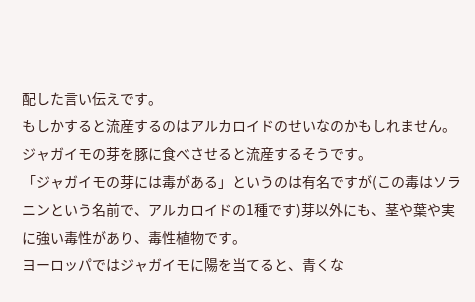配した言い伝えです。
もしかすると流産するのはアルカロイドのせいなのかもしれません。
ジャガイモの芽を豚に食べさせると流産するそうです。
「ジャガイモの芽には毒がある」というのは有名ですが(この毒はソラニンという名前で、アルカロイドの1種です)芽以外にも、茎や葉や実に強い毒性があり、毒性植物です。
ヨーロッパではジャガイモに陽を当てると、青くな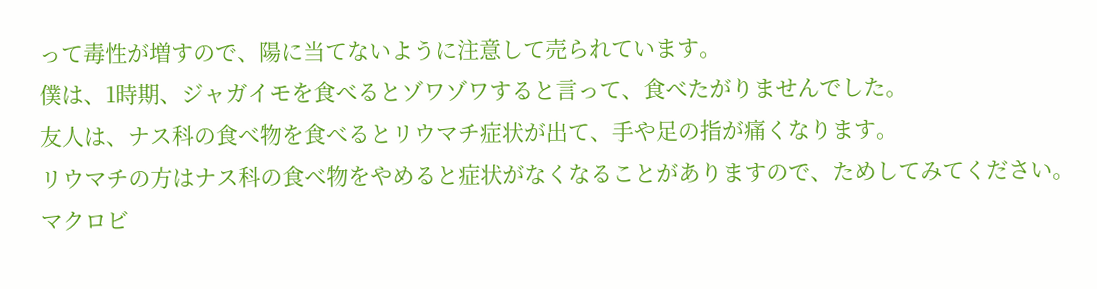って毒性が増すので、陽に当てないように注意して売られています。
僕は、1時期、ジャガイモを食べるとゾワゾワすると言って、食べたがりませんでした。
友人は、ナス科の食べ物を食べるとリウマチ症状が出て、手や足の指が痛くなります。
リウマチの方はナス科の食べ物をやめると症状がなくなることがありますので、ためしてみてください。
マクロビ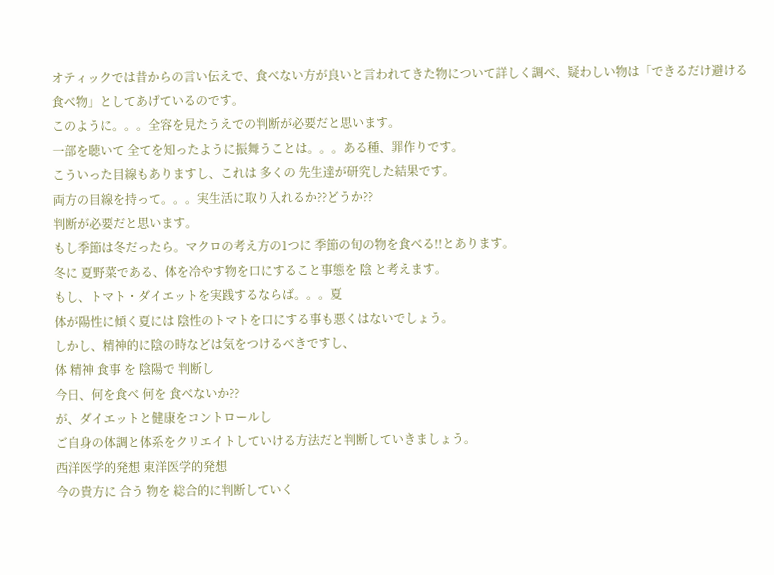オティックでは昔からの言い伝えで、食べない方が良いと言われてきた物について詳しく調べ、疑わしい物は「できるだけ避ける食べ物」としてあげているのです。
このように。。。全容を見たうえでの判断が必要だと思います。
一部を聴いて 全てを知ったように振舞うことは。。。ある種、罪作りです。
こういった目線もありますし、これは 多くの 先生達が研究した結果です。
両方の目線を持って。。。実生活に取り入れるか??どうか??
判断が必要だと思います。
もし季節は冬だったら。マクロの考え方の1つに 季節の旬の物を食べる!!とあります。
冬に 夏野菜である、体を冷やす物を口にすること事態を 陰 と考えます。
もし、トマト・ダイエットを実践するならば。。。夏
体が陽性に傾く夏には 陰性のトマトを口にする事も悪くはないでしょう。
しかし、精神的に陰の時などは気をつけるべきですし、
体 精神 食事 を 陰陽で 判断し
今日、何を食べ 何を 食べないか??
が、ダイエットと健康をコントロールし
ご自身の体調と体系をクリエイトしていける方法だと判断していきましょう。
西洋医学的発想 東洋医学的発想
今の貴方に 合う 物を 総合的に判断していく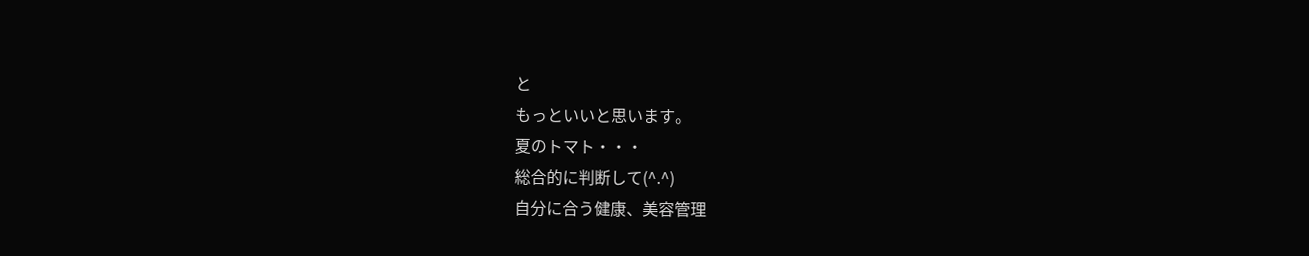と
もっといいと思います。
夏のトマト・・・
総合的に判断して(^.^)
自分に合う健康、美容管理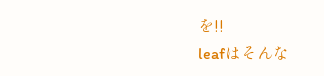を!!
leafはそんな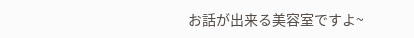お話が出来る美容室ですよ~